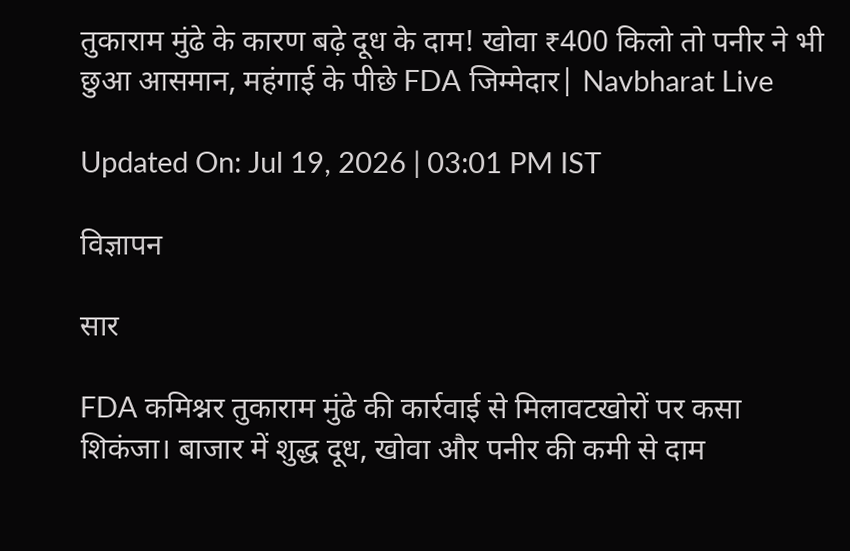तुकाराम मुंढे के कारण बढ़े दूध के दाम! खोवा ₹400 किलो तो पनीर ने भी छुआ आसमान, महंगाई के पीछे FDA जिम्मेदार| Navbharat Live

Updated On: Jul 19, 2026 | 03:01 PM IST

विज्ञापन

सार

FDA कमिश्नर तुकाराम मुंढे की कार्रवाई से मिलावटखोरों पर कसा शिकंजा। बाजार में शुद्ध दूध, खोवा और पनीर की कमी से दाम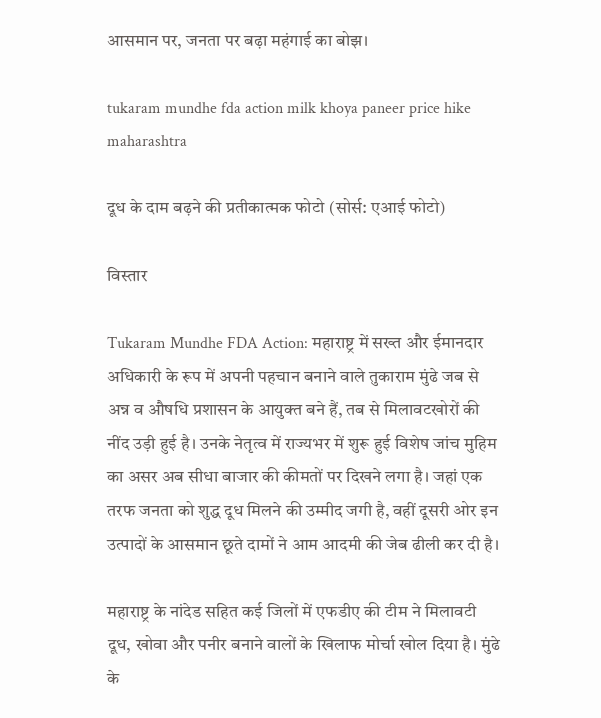आसमान पर, जनता पर बढ़ा महंगाई का बोझ।

tukaram mundhe fda action milk khoya paneer price hike maharashtra

दूध के दाम बढ़ने की प्रतीकात्मक फोटो (सोर्स: एआई फोटो)

विस्तार

Tukaram Mundhe FDA Action: महाराष्ट्र में सख्त और ईमानदार अधिकारी के रूप में अपनी पहचान बनाने वाले तुकाराम मुंढे जब से अन्न व औषधि प्रशासन के आयुक्त बने हैं, तब से मिलावटखोरों की नींद उड़ी हुई है। उनके नेतृत्व में राज्यभर में शुरू हुई विशेष जांच मुहिम का असर अब सीधा बाजार की कीमतों पर दिखने लगा है। जहां एक तरफ जनता को शुद्ध दूध मिलने की उम्मीद जगी है, वहीं दूसरी ओर इन उत्पादों के आसमान छूते दामों ने आम आदमी की जेब ढीली कर दी है।

महाराष्ट्र के नांदेड सहित कई जिलों में एफडीए की टीम ने मिलावटी दूध, खोवा और पनीर बनाने वालों के खिलाफ मोर्चा खोल दिया है। मुंढे के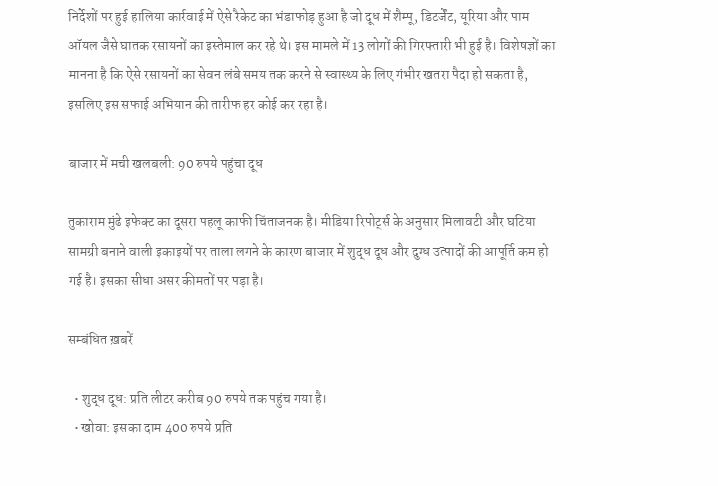निर्देशों पर हुई हालिया कार्रवाई में ऐसे रैकेट का भंडाफोड़ हुआ है जो दूध में शैम्पू, डिटर्जेंट, यूरिया और पाम ऑयल जैसे घातक रसायनों का इस्तेमाल कर रहे थे। इस मामले में 13 लोगों की गिरफ्तारी भी हुई है। विशेषज्ञों का मानना है कि ऐसे रसायनों का सेवन लंबे समय तक करने से स्वास्थ्य के लिए गंभीर खतरा पैदा हो सकता है, इसलिए इस सफाई अभियान की तारीफ हर कोई कर रहा है।

बाजार में मची खलबली: 90 रुपये पहुंचा दूध

तुकाराम मुंढे इफेक्ट का दूसरा पहलू काफी चिंताजनक है। मीडिया रिपोर्ट्स के अनुसार मिलावटी और घटिया सामग्री बनाने वाली इकाइयों पर ताला लगने के कारण बाजार में शुद्ध दूध और दुग्ध उत्पादों की आपूर्ति कम हो गई है। इसका सीधा असर कीमतों पर पड़ा है।

सम्बंधित ख़बरें

  • शुद्ध दूध: प्रति लीटर करीब 90 रुपये तक पहुंच गया है।
  • खोवा: इसका दाम 400 रुपये प्रति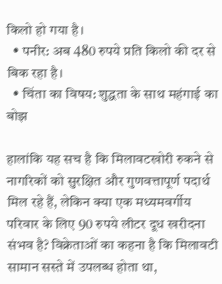किलो हो गया है।
  • पनीर: अब 480 रुपये प्रति किलो की दर से बिक रहा है।
  • चिंता का विषय: शुद्धता के साथ महंगाई का बोझ

हालांकि यह सच है कि मिलावटखोरी रुकने से नागरिकों को सुरक्षित और गुणवत्तापूर्ण पदार्थ मिल रहे हैं, लेकिन क्या एक मध्यमवर्गीय परिवार के लिए 90 रुपये लीटर दूध खरीदना संभव है? विक्रेताओं का कहना है कि मिलावटी सामान सस्ते में उपलब्ध होता था,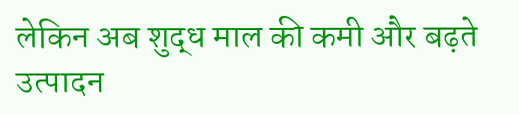लेकिन अब शुद्ध माल की कमी और बढ़ते उत्पादन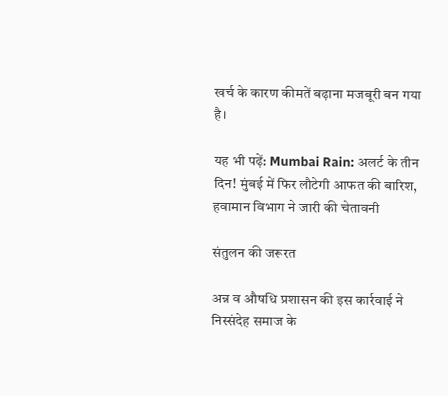खर्च के कारण कीमतें बढ़ाना मजबूरी बन गया है।

यह भी पढ़ें: Mumbai Rain: अलर्ट के तीन दिन! मुंबई में फिर लौटेगी आफत की बारिश, हवामान विभाग ने जारी की चेतावनी

संतुलन की जरूरत

अन्न व औषधि प्रशासन की इस कार्रवाई ने निस्संदेह समाज के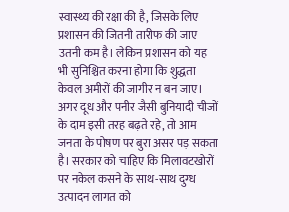स्वास्थ्य की रक्षा की है, जिसके लिए प्रशासन की जितनी तारीफ की जाए उतनी कम है। लेकिन प्रशासन को यह भी सुनिश्चित करना होगा कि शुद्धता केवल अमीरों की जागीर न बन जाए। अगर दूध और पनीर जैसी बुनियादी चीजों के दाम इसी तरह बढ़ते रहे, तो आम जनता के पोषण पर बुरा असर पड़ सकता है। सरकार को चाहिए कि मिलावटखोरों पर नकेल कसने के साथ-साथ दुग्ध उत्पादन लागत को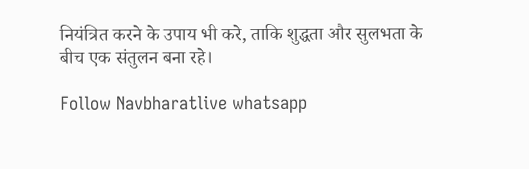नियंत्रित करने के उपाय भी करे, ताकि शुद्धता और सुलभता के बीच एक संतुलन बना रहे।

Follow Navbharatlive whatsapp